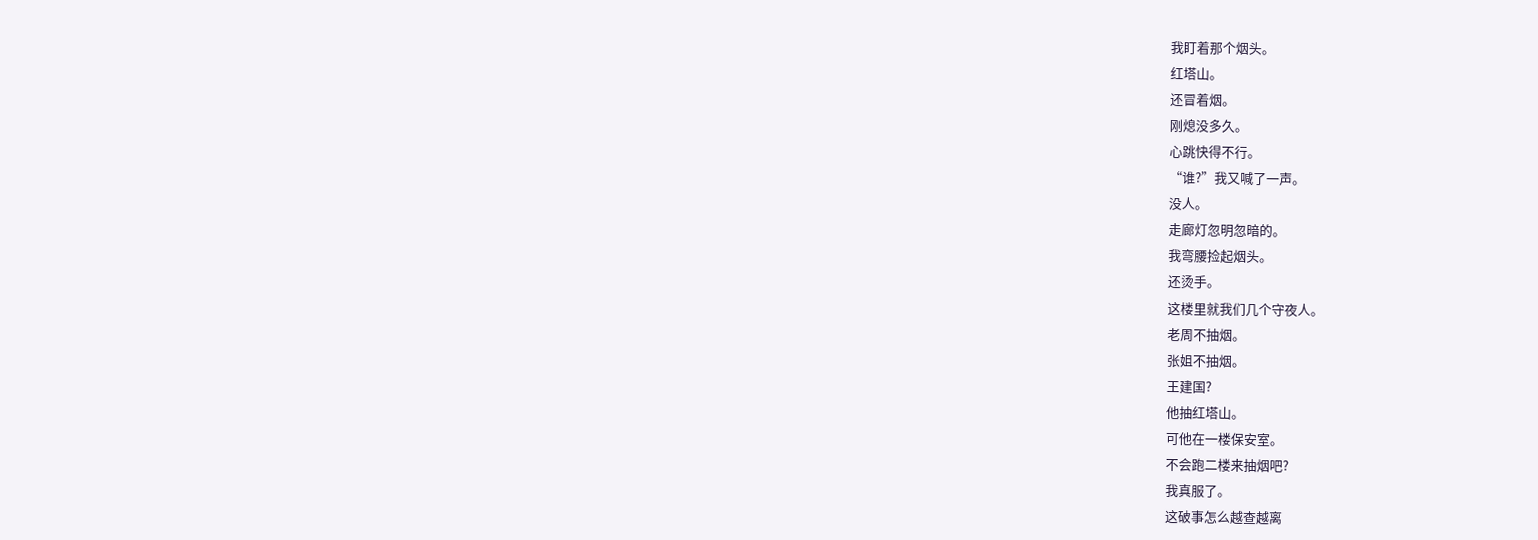我盯着那个烟头。
红塔山。
还冒着烟。
刚熄没多久。
心跳快得不行。
“谁?”我又喊了一声。
没人。
走廊灯忽明忽暗的。
我弯腰捡起烟头。
还烫手。
这楼里就我们几个守夜人。
老周不抽烟。
张姐不抽烟。
王建国?
他抽红塔山。
可他在一楼保安室。
不会跑二楼来抽烟吧?
我真服了。
这破事怎么越查越离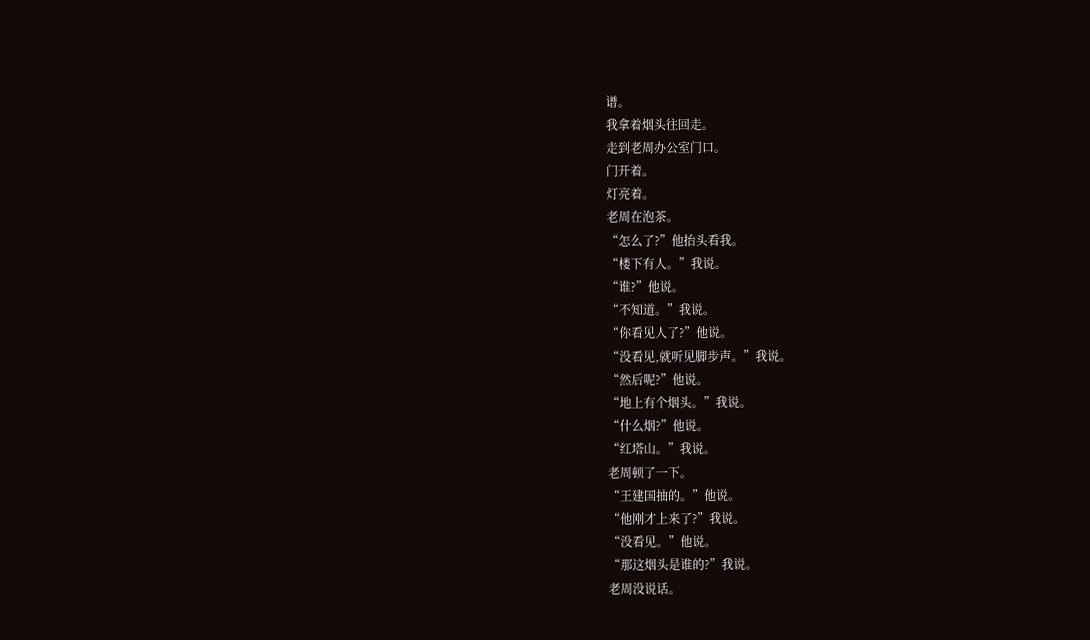谱。
我拿着烟头往回走。
走到老周办公室门口。
门开着。
灯亮着。
老周在泡茶。
“怎么了?”他抬头看我。
“楼下有人。”我说。
“谁?”他说。
“不知道。”我说。
“你看见人了?”他说。
“没看见,就听见脚步声。”我说。
“然后呢?”他说。
“地上有个烟头。”我说。
“什么烟?”他说。
“红塔山。”我说。
老周顿了一下。
“王建国抽的。”他说。
“他刚才上来了?”我说。
“没看见。”他说。
“那这烟头是谁的?”我说。
老周没说话。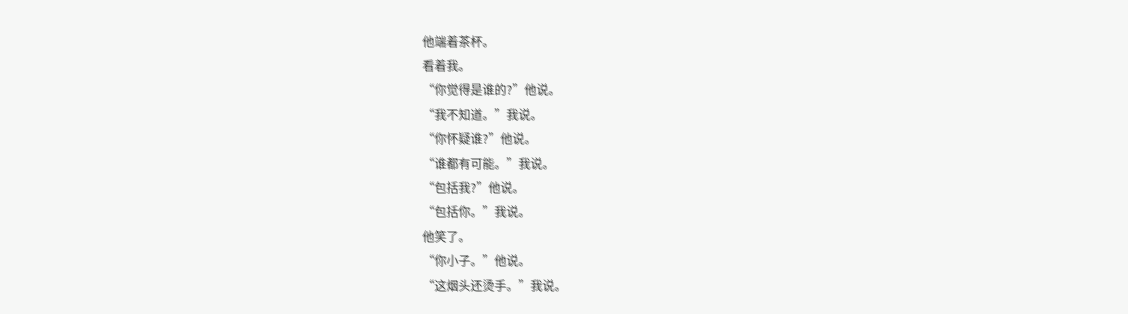他端着茶杯。
看着我。
“你觉得是谁的?”他说。
“我不知道。”我说。
“你怀疑谁?”他说。
“谁都有可能。”我说。
“包括我?”他说。
“包括你。”我说。
他笑了。
“你小子。”他说。
“这烟头还烫手。”我说。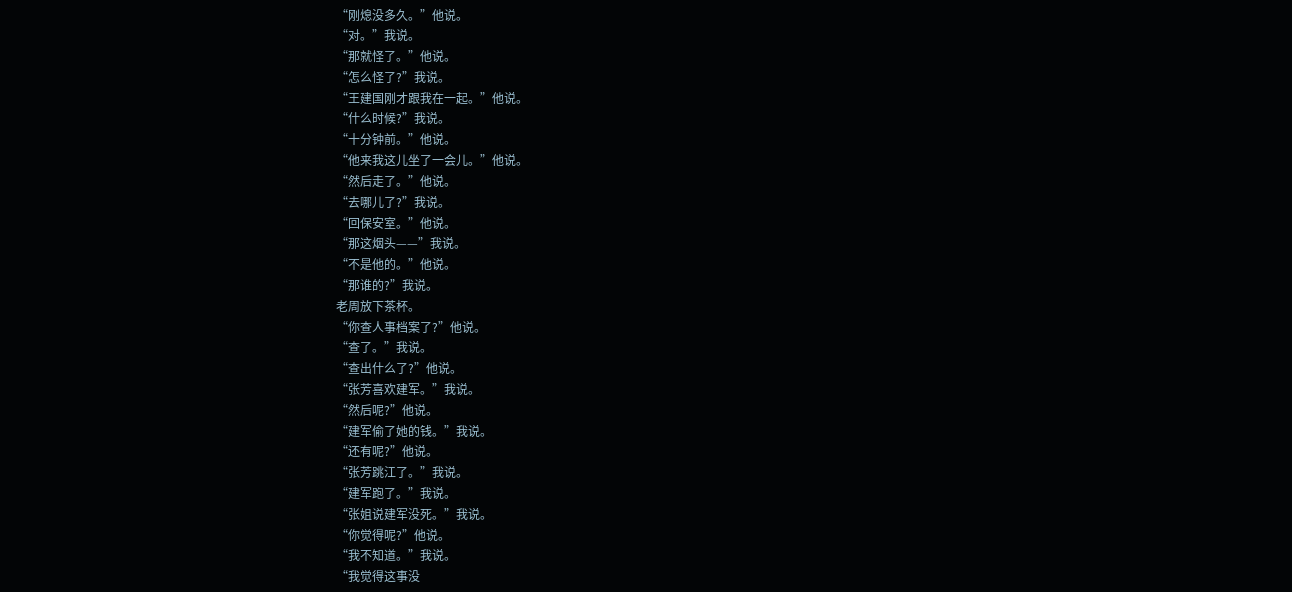“刚熄没多久。”他说。
“对。”我说。
“那就怪了。”他说。
“怎么怪了?”我说。
“王建国刚才跟我在一起。”他说。
“什么时候?”我说。
“十分钟前。”他说。
“他来我这儿坐了一会儿。”他说。
“然后走了。”他说。
“去哪儿了?”我说。
“回保安室。”他说。
“那这烟头——”我说。
“不是他的。”他说。
“那谁的?”我说。
老周放下茶杯。
“你查人事档案了?”他说。
“查了。”我说。
“查出什么了?”他说。
“张芳喜欢建军。”我说。
“然后呢?”他说。
“建军偷了她的钱。”我说。
“还有呢?”他说。
“张芳跳江了。”我说。
“建军跑了。”我说。
“张姐说建军没死。”我说。
“你觉得呢?”他说。
“我不知道。”我说。
“我觉得这事没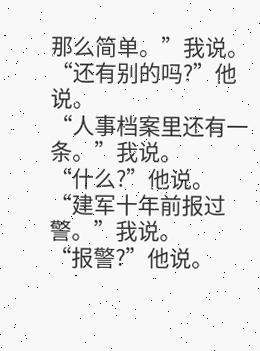那么简单。”我说。
“还有别的吗?”他说。
“人事档案里还有一条。”我说。
“什么?”他说。
“建军十年前报过警。”我说。
“报警?”他说。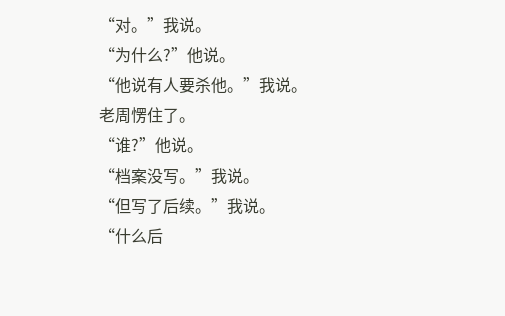“对。”我说。
“为什么?”他说。
“他说有人要杀他。”我说。
老周愣住了。
“谁?”他说。
“档案没写。”我说。
“但写了后续。”我说。
“什么后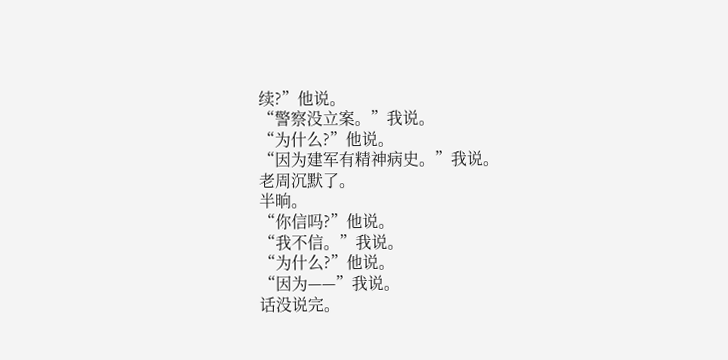续?”他说。
“警察没立案。”我说。
“为什么?”他说。
“因为建军有精神病史。”我说。
老周沉默了。
半晌。
“你信吗?”他说。
“我不信。”我说。
“为什么?”他说。
“因为——”我说。
话没说完。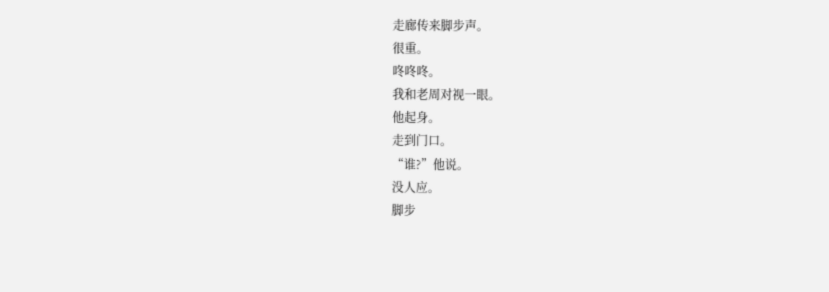走廊传来脚步声。
很重。
咚咚咚。
我和老周对视一眼。
他起身。
走到门口。
“谁?”他说。
没人应。
脚步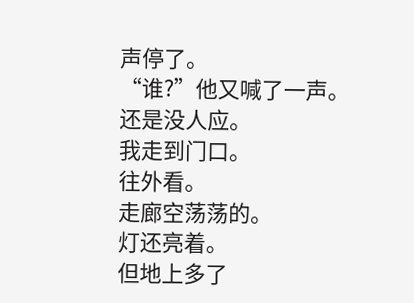声停了。
“谁?”他又喊了一声。
还是没人应。
我走到门口。
往外看。
走廊空荡荡的。
灯还亮着。
但地上多了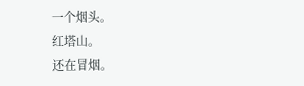一个烟头。
红塔山。
还在冒烟。